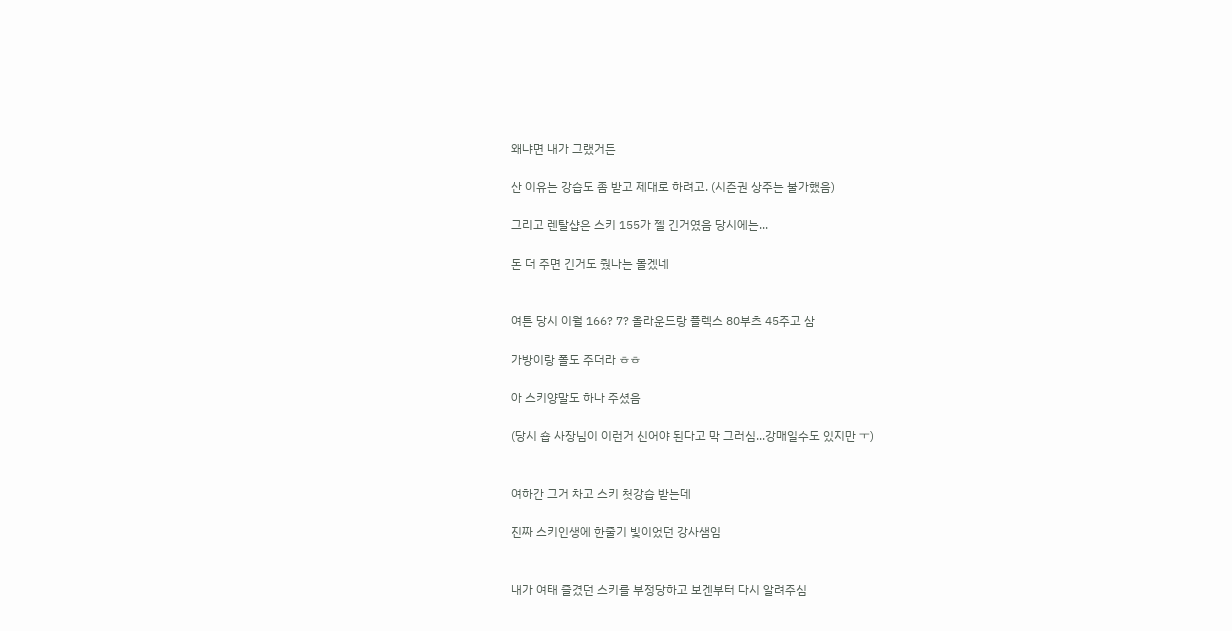왜냐면 내가 그랬거든

산 이유는 강습도 좀 받고 제대로 하려고. (시즌권 상주는 불가했음)

그리고 렌탈샵은 스키 155가 젤 긴거였음 당시에는...

돈 더 주면 긴거도 줬나는 몰겠네


여튼 당시 이월 166? 7? 올라운드랑 플렉스 80부츠 45주고 삼

가방이랑 폴도 주더라 ㅎㅎ

아 스키양말도 하나 주셨음

(당시 숍 사장님이 이런거 신어야 된다고 막 그러심...강매일수도 있지만 ㅜ)


여하간 그거 차고 스키 첫강습 받는데

진짜 스키인생에 한줄기 빛이었던 강사샘임


내가 여태 즐겼던 스키를 부정당하고 보겐부터 다시 알려주심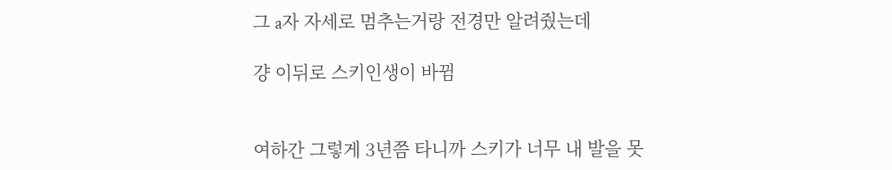그 a자 자세로 멈추는거랑 전경만 알려줬는데

걍 이뒤로 스키인생이 바뀜


여하간 그렇게 3년쯤 타니까 스키가 너무 내 발을 못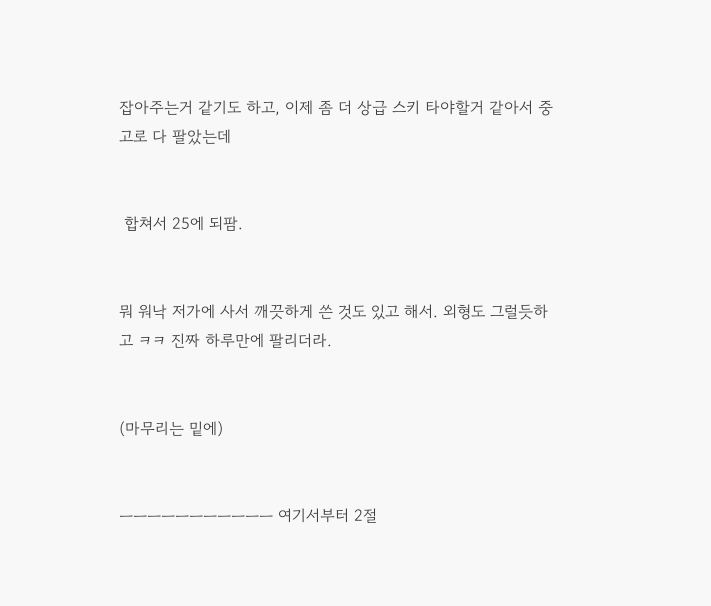잡아주는거 같기도 하고, 이제 좀 더 상급 스키 타야할거 같아서 중고로 다 팔았는데


 합쳐서 25에 되팜.


뭐 워낙 저가에 사서 깨끗하게 쓴 것도 있고 해서. 외형도 그럴듯하고 ㅋㅋ 진짜 하루만에 팔리더라.


(마무리는 밑에)


ㅡㅡㅡㅡㅡㅡㅡㅡㅡㅡㅡ 여기서부터 2절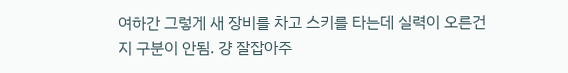여하간 그렇게 새 장비를 차고 스키를 타는데 실력이 오른건지 구분이 안됨. 걍 잘잡아주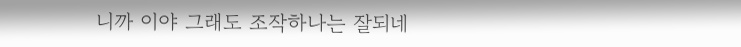니까 이야 그래도 조작하나는 잘되네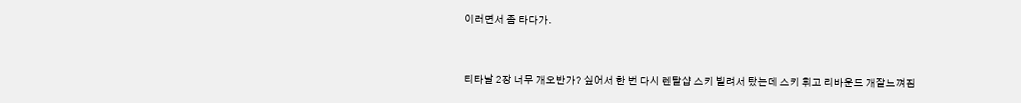이러면서 좀 타다가.


티타날 2장 너무 개오반가? 싶어서 한 번 다시 렌탈샵 스키 빌려서 탔는데 스키 휘고 리바운드 개잘느껴짐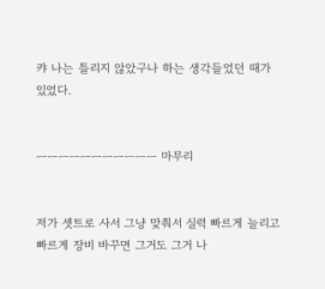캬 나는 틀리지 않았구나 하는 생각들었던 때가 있었다.


ㅡㅡㅡㅡㅡㅡㅡㅡㅡㅡㅡ 마무리


저가 셋트로 사서 그냥 맞춰서 실력 빠르게 늘리고 빠르게 장비 바꾸면 그거도 그거 나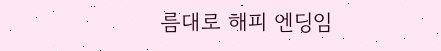름대로 해피 엔딩임